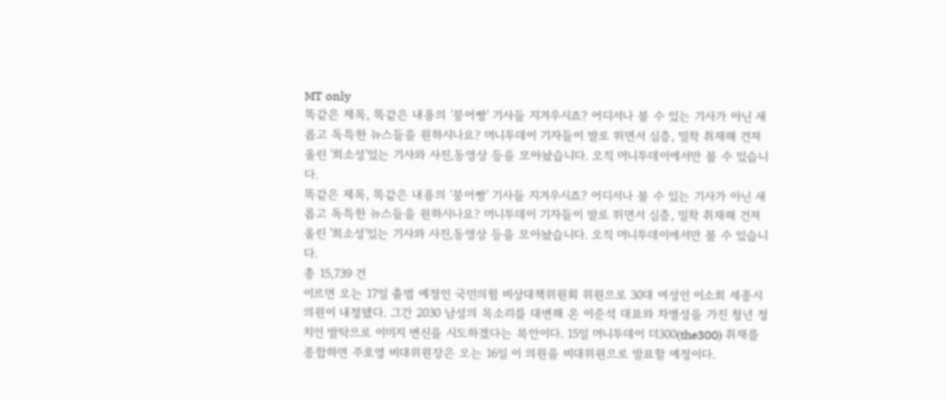MT only
똑같은 제목, 똑같은 내용의 '붕어빵' 기사들 지겨우시죠? 어디서나 볼 수 있는 기사가 아닌 새롭고 독특한 뉴스들을 원하시나요? 머니투데이 기자들이 발로 뛰면서 심층, 밀착 취재해 건져 올린 '희소성'있는 기사와 사진,동영상 등을 모아놨습니다. 오직 머니투데이에서만 볼 수 있습니다.
똑같은 제목, 똑같은 내용의 '붕어빵' 기사들 지겨우시죠? 어디서나 볼 수 있는 기사가 아닌 새롭고 독특한 뉴스들을 원하시나요? 머니투데이 기자들이 발로 뛰면서 심층, 밀착 취재해 건져 올린 '희소성'있는 기사와 사진,동영상 등을 모아놨습니다. 오직 머니투데이에서만 볼 수 있습니다.
총 15,739 건
이르면 오는 17일 출범 예정인 국민의힘 비상대책위원회 위원으로 30대 여성인 이소희 세종시 의원이 내정됐다. 그간 2030 남성의 목소리를 대변해 온 이준석 대표와 차별성을 가진 청년 정치인 발탁으로 이미지 변신을 시도하겠다는 복안이다. 15일 머니투데이 더300(the300) 취재를 종합하면 주호영 비대위원장은 오는 16일 이 의원을 비대위원으로 발표할 예정이다.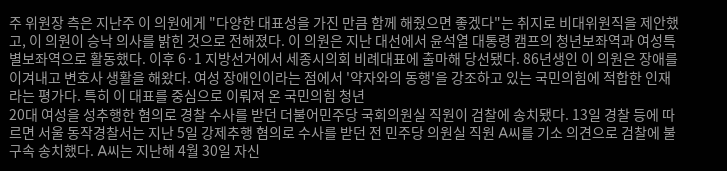주 위원장 측은 지난주 이 의원에게 "다양한 대표성을 가진 만큼 함께 해줬으면 좋겠다"는 취지로 비대위원직을 제안했고, 이 의원이 승낙 의사를 밝힌 것으로 전해졌다. 이 의원은 지난 대선에서 윤석열 대통령 캠프의 청년보좌역과 여성특별보좌역으로 활동했다. 이후 6·1 지방선거에서 세종시의회 비례대표에 출마해 당선됐다. 86년생인 이 의원은 장애를 이겨내고 변호사 생활을 해왔다. 여성 장애인이라는 점에서 '약자와의 동행'을 강조하고 있는 국민의힘에 적합한 인재라는 평가다. 특히 이 대표를 중심으로 이뤄져 온 국민의힘 청년
20대 여성을 성추행한 혐의로 경찰 수사를 받던 더불어민주당 국회의원실 직원이 검찰에 송치됐다. 13일 경찰 등에 따르면 서울 동작경찰서는 지난 5일 강제추행 혐의로 수사를 받던 전 민주당 의원실 직원 A씨를 기소 의견으로 검찰에 불구속 송치했다. A씨는 지난해 4월 30일 자신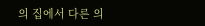의 집에서 다른 의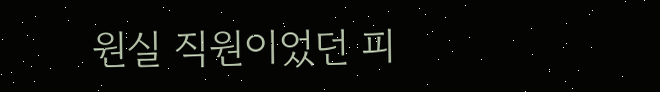원실 직원이었던 피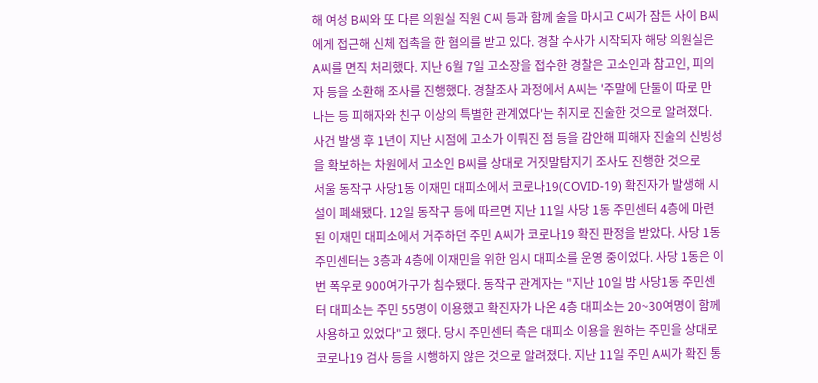해 여성 B씨와 또 다른 의원실 직원 C씨 등과 함께 술을 마시고 C씨가 잠든 사이 B씨에게 접근해 신체 접촉을 한 혐의를 받고 있다. 경찰 수사가 시작되자 해당 의원실은 A씨를 면직 처리했다. 지난 6월 7일 고소장을 접수한 경찰은 고소인과 참고인, 피의자 등을 소환해 조사를 진행했다. 경찰조사 과정에서 A씨는 '주말에 단둘이 따로 만나는 등 피해자와 친구 이상의 특별한 관계였다'는 취지로 진술한 것으로 알려졌다. 사건 발생 후 1년이 지난 시점에 고소가 이뤄진 점 등을 감안해 피해자 진술의 신빙성을 확보하는 차원에서 고소인 B씨를 상대로 거짓말탐지기 조사도 진행한 것으로
서울 동작구 사당1동 이재민 대피소에서 코로나19(COVID-19) 확진자가 발생해 시설이 폐쇄됐다. 12일 동작구 등에 따르면 지난 11일 사당 1동 주민센터 4층에 마련된 이재민 대피소에서 거주하던 주민 A씨가 코로나19 확진 판정을 받았다. 사당 1동 주민센터는 3층과 4층에 이재민을 위한 임시 대피소를 운영 중이었다. 사당 1동은 이번 폭우로 900여가구가 침수됐다. 동작구 관계자는 "지난 10일 밤 사당1동 주민센터 대피소는 주민 55명이 이용했고 확진자가 나온 4층 대피소는 20~30여명이 함께 사용하고 있었다"고 했다. 당시 주민센터 측은 대피소 이용을 원하는 주민을 상대로 코로나19 검사 등을 시행하지 않은 것으로 알려졌다. 지난 11일 주민 A씨가 확진 통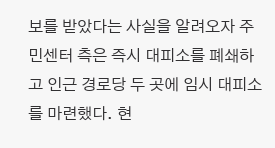보를 받았다는 사실을 알려오자 주민센터 측은 즉시 대피소를 폐쇄하고 인근 경로당 두 곳에 임시 대피소를 마련했다. 현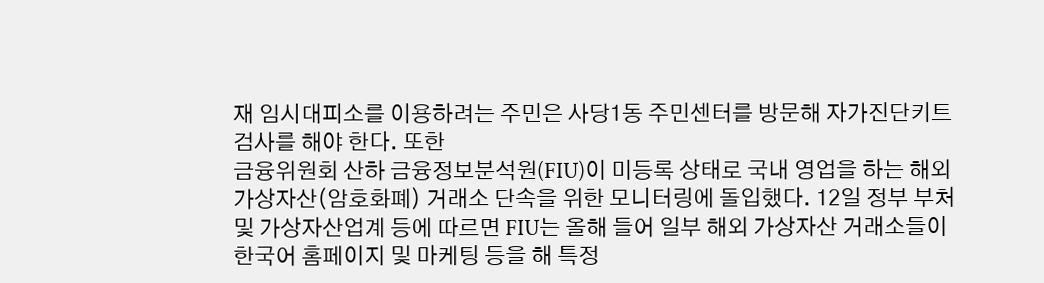재 임시대피소를 이용하려는 주민은 사당1동 주민센터를 방문해 자가진단키트 검사를 해야 한다. 또한
금융위원회 산하 금융정보분석원(FIU)이 미등록 상태로 국내 영업을 하는 해외 가상자산(암호화폐) 거래소 단속을 위한 모니터링에 돌입했다. 12일 정부 부처 및 가상자산업계 등에 따르면 FIU는 올해 들어 일부 해외 가상자산 거래소들이 한국어 홈페이지 및 마케팅 등을 해 특정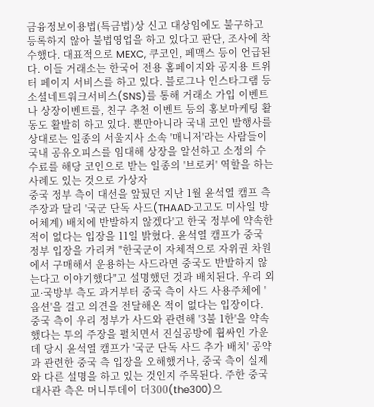금융정보이용법(특금법)상 신고 대상임에도 불구하고 등록하지 않아 불법영업을 하고 있다고 판단, 조사에 착수했다. 대표적으로 MEXC, 쿠코인, 페맥스 등이 언급된다. 이들 거래소는 한국어 전용 홈페이지와 공지용 트위터 페이지 서비스를 하고 있다. 블로그나 인스타그램 등 소셜네트워크서비스(SNS)를 통해 거래소 가입 이벤트나 상장이벤트를, 친구 추천 이벤트 등의 홍보마케팅 활동도 활발히 하고 있다. 뿐만아니라 국내 코인 발행사를 상대로는 일종의 서울지사 소속 '매니저'라는 사람들이 국내 공유오피스를 임대해 상장을 알선하고 소정의 수수료를 해당 코인으로 받는 일종의 '브로커' 역할을 하는 사례도 있는 것으로 가상자
중국 정부 측이 대선을 앞뒀던 지난 1월 윤석열 캠프 측 주장과 달리 '국군 단독 사드(THAAD·고고도 미사일 방어체계) 배치에 반발하지 않겠다'고 한국 정부에 약속한 적이 없다는 입장을 11일 밝혔다. 윤석열 캠프가 중국 정부 입장을 가리켜 "한국군이 자체적으로 자위권 차원에서 구매해서 운용하는 사드라면 중국도 반발하지 않는다고 이야기했다"고 설명했던 것과 배치된다. 우리 외교·국방부 측도 과거부터 중국 측이 사드 사용주체에 '옵션'을 걸고 의견을 전달해온 적이 없다는 입장이다. 중국 측이 우리 정부가 사드와 관련해 '3불 1한'을 약속했다는 투의 주장을 펼치면서 진실공방에 휩싸인 가운데 당시 윤석열 캠프가 '국군 단독 사드 추가 배치' 공약과 관련한 중국 측 입장을 오해했거나, 중국 측이 실제와 다른 설명을 하고 있는 것인지 주목된다. 주한 중국대사관 측은 머니투데이 더300(the300)으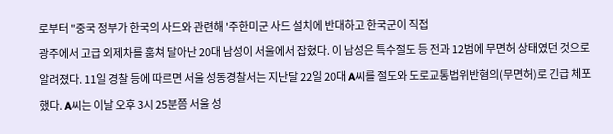로부터 "중국 정부가 한국의 사드와 관련해 '주한미군 사드 설치에 반대하고 한국군이 직접
광주에서 고급 외제차를 훔쳐 달아난 20대 남성이 서울에서 잡혔다. 이 남성은 특수절도 등 전과 12범에 무면허 상태였던 것으로 알려졌다. 11일 경찰 등에 따르면 서울 성동경찰서는 지난달 22일 20대 A씨를 절도와 도로교통법위반혐의(무면허)로 긴급 체포했다. A씨는 이날 오후 3시 25분쯤 서울 성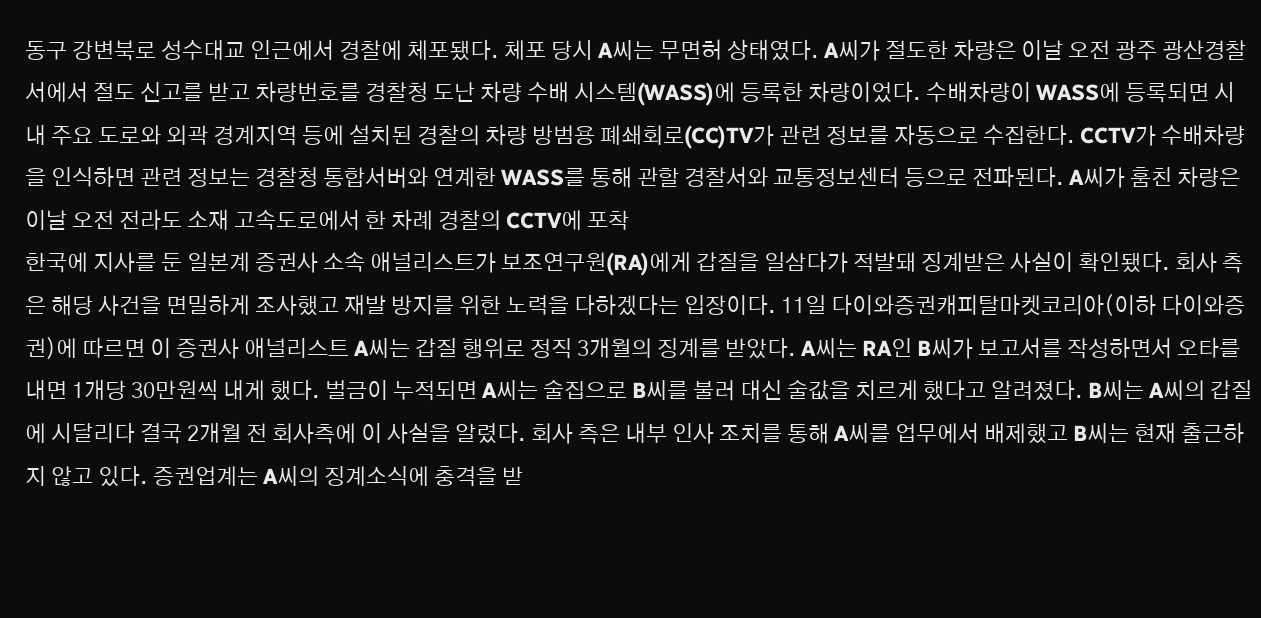동구 강변북로 성수대교 인근에서 경찰에 체포됐다. 체포 당시 A씨는 무면허 상태였다. A씨가 절도한 차량은 이날 오전 광주 광산경찰서에서 절도 신고를 받고 차량번호를 경찰청 도난 차량 수배 시스템(WASS)에 등록한 차량이었다. 수배차량이 WASS에 등록되면 시내 주요 도로와 외곽 경계지역 등에 설치된 경찰의 차량 방범용 폐쇄회로(CC)TV가 관련 정보를 자동으로 수집한다. CCTV가 수배차량을 인식하면 관련 정보는 경찰청 통합서버와 연계한 WASS를 통해 관할 경찰서와 교통정보센터 등으로 전파된다. A씨가 훔친 차량은 이날 오전 전라도 소재 고속도로에서 한 차례 경찰의 CCTV에 포착
한국에 지사를 둔 일본계 증권사 소속 애널리스트가 보조연구원(RA)에게 갑질을 일삼다가 적발돼 징계받은 사실이 확인됐다. 회사 측은 해당 사건을 면밀하게 조사했고 재발 방지를 위한 노력을 다하겠다는 입장이다. 11일 다이와증권캐피탈마켓코리아(이하 다이와증권)에 따르면 이 증권사 애널리스트 A씨는 갑질 행위로 정직 3개월의 징계를 받았다. A씨는 RA인 B씨가 보고서를 작성하면서 오타를 내면 1개당 30만원씩 내게 했다. 벌금이 누적되면 A씨는 술집으로 B씨를 불러 대신 술값을 치르게 했다고 알려졌다. B씨는 A씨의 갑질에 시달리다 결국 2개월 전 회사측에 이 사실을 알렸다. 회사 측은 내부 인사 조치를 통해 A씨를 업무에서 배제했고 B씨는 현재 출근하지 않고 있다. 증권업계는 A씨의 징계소식에 충격을 받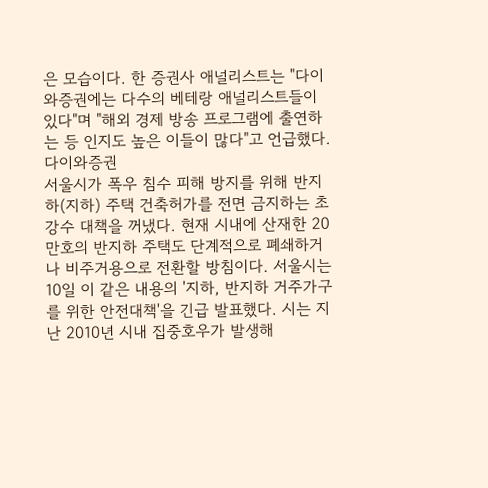은 모습이다. 한 증권사 애널리스트는 "다이와증권에는 다수의 베테랑 애널리스트들이 있다"며 "해외 경제 방송 프로그램에 출연하는 등 인지도 높은 이들이 많다"고 언급했다. 다이와증권
서울시가 폭우 침수 피해 방지를 위해 반지하(지하) 주택 건축허가를 전면 금지하는 초강수 대책을 꺼냈다. 현재 시내에 산재한 20만호의 반지하 주택도 단계적으로 폐쇄하거나 비주거용으로 전환할 방침이다. 서울시는 10일 이 같은 내용의 '지하, 반지하 거주가구를 위한 안전대책'을 긴급 발표했다. 시는 지난 2010년 시내 집중호우가 발생해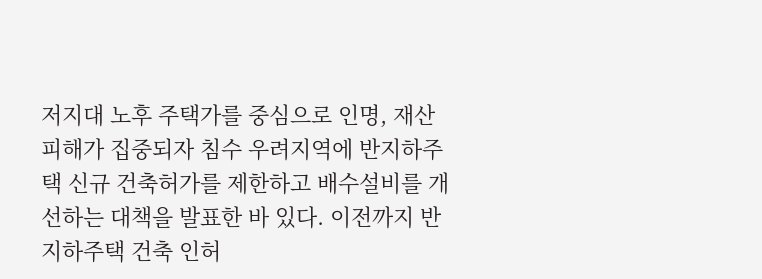저지대 노후 주택가를 중심으로 인명, 재산 피해가 집중되자 침수 우려지역에 반지하주택 신규 건축허가를 제한하고 배수설비를 개선하는 대책을 발표한 바 있다. 이전까지 반지하주택 건축 인허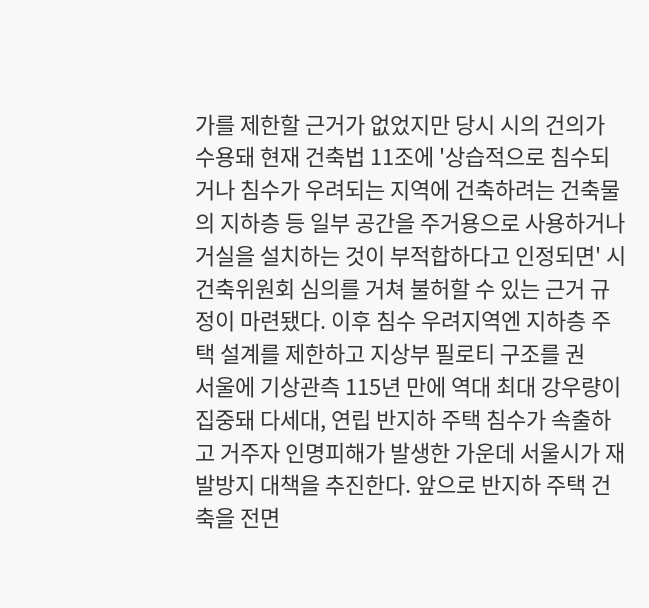가를 제한할 근거가 없었지만 당시 시의 건의가 수용돼 현재 건축법 11조에 '상습적으로 침수되거나 침수가 우려되는 지역에 건축하려는 건축물의 지하층 등 일부 공간을 주거용으로 사용하거나 거실을 설치하는 것이 부적합하다고 인정되면' 시 건축위원회 심의를 거쳐 불허할 수 있는 근거 규정이 마련됐다. 이후 침수 우려지역엔 지하층 주택 설계를 제한하고 지상부 필로티 구조를 권
서울에 기상관측 115년 만에 역대 최대 강우량이 집중돼 다세대, 연립 반지하 주택 침수가 속출하고 거주자 인명피해가 발생한 가운데 서울시가 재발방지 대책을 추진한다. 앞으로 반지하 주택 건축을 전면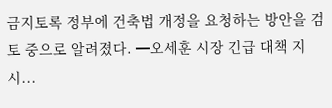금지토록 정부에 건축법 개정을 요청하는 방안을 검토 중으로 알려졌다. ━오세훈 시장 긴급 대책 지시...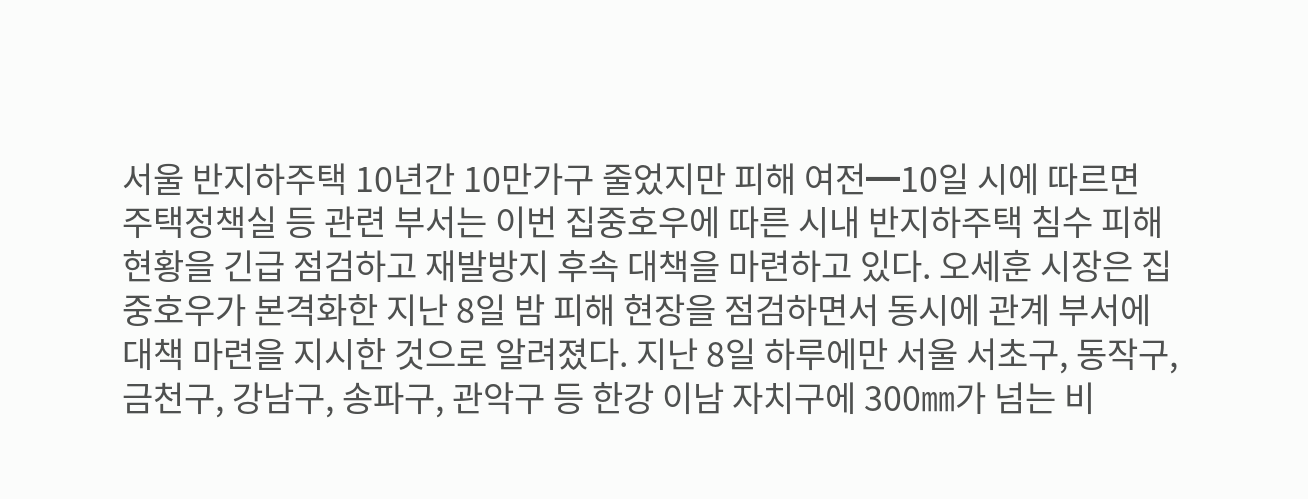서울 반지하주택 10년간 10만가구 줄었지만 피해 여전━10일 시에 따르면 주택정책실 등 관련 부서는 이번 집중호우에 따른 시내 반지하주택 침수 피해현황을 긴급 점검하고 재발방지 후속 대책을 마련하고 있다. 오세훈 시장은 집중호우가 본격화한 지난 8일 밤 피해 현장을 점검하면서 동시에 관계 부서에 대책 마련을 지시한 것으로 알려졌다. 지난 8일 하루에만 서울 서초구, 동작구, 금천구, 강남구, 송파구, 관악구 등 한강 이남 자치구에 300㎜가 넘는 비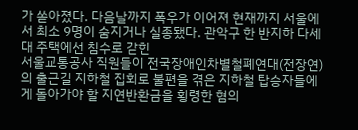가 쏟아졌다. 다음날까지 폭우가 이어져 현재까지 서울에서 최소 9명이 숨지거나 실종됐다. 관악구 한 반지하 다세대 주택에선 침수로 갇힌
서울교통공사 직원들이 전국장애인차별철폐연대(전장연)의 출근길 지하철 집회로 불편을 겪은 지하철 탑승자들에게 돌아가야 할 지연반환금을 횡령한 혐의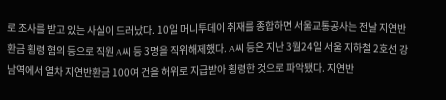로 조사를 받고 있는 사실이 드러났다. 10일 머니투데이 취재를 종합하면 서울교통공사는 전날 지연반환금 횡령 혐의 등으로 직원 A씨 등 3명을 직위해제했다. A씨 등은 지난 3월24일 서울 지하철 2호선 강남역에서 열차 지연반환금 100여 건을 허위로 지급받아 횡령한 것으로 파악됐다. 지연반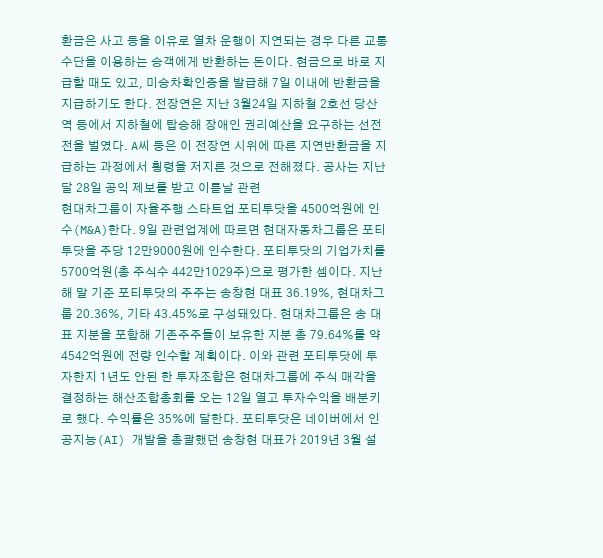환금은 사고 등을 이유로 열차 운행이 지연되는 경우 다른 교통수단을 이용하는 승객에게 반환하는 돈이다. 현금으로 바로 지급할 때도 있고, 미승차확인증을 발급해 7일 이내에 반환금을 지급하기도 한다. 전장연은 지난 3월24일 지하철 2호선 당산역 등에서 지하철에 탑승해 장애인 권리예산을 요구하는 선전전을 벌였다. A씨 등은 이 전장연 시위에 따른 지연반환금을 지급하는 과정에서 횡령을 저지른 것으로 전해졌다. 공사는 지난달 28일 공익 제보를 받고 이튿날 관련
현대차그룹이 자율주행 스타트업 포티투닷을 4500억원에 인수(M&A)한다. 9일 관련업계에 따르면 현대자동차그룹은 포티투닷을 주당 12만9000원에 인수한다. 포티투닷의 기업가치를 5700억원(총 주식수 442만1029주)으로 평가한 셈이다. 지난해 말 기준 포티투닷의 주주는 송창현 대표 36.19%, 현대차그룹 20.36%, 기타 43.45%로 구성돼있다. 현대차그룹은 송 대표 지분을 포함해 기존주주들이 보유한 지분 총 79.64%를 약 4542억원에 전량 인수할 계획이다. 이와 관련 포티투닷에 투자한지 1년도 안된 한 투자조합은 현대차그룹에 주식 매각을 결정하는 해산조합총회를 오는 12일 열고 투자수익을 배분키로 했다. 수익률은 35%에 달한다. 포티투닷은 네이버에서 인공지능(AI) 개발을 총괄했던 송창현 대표가 2019년 3월 설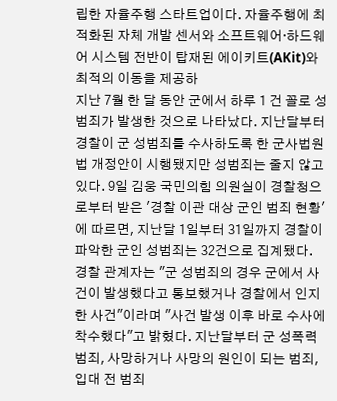립한 자율주행 스타트업이다. 자율주행에 최적화된 자체 개발 센서와 소프트웨어·하드웨어 시스템 전반이 탑재된 에이키트(AKit)와 최적의 이동을 제공하
지난 7월 한 달 동안 군에서 하루 1 건 꼴로 성범죄가 발생한 것으로 나타났다. 지난달부터 경찰이 군 성범죄를 수사하도록 한 군사법원법 개정안이 시행됐지만 성범죄는 줄지 않고 있다. 9일 김웅 국민의힘 의원실이 경찰청으로부터 받은 '경찰 이관 대상 군인 범죄 현황'에 따르면, 지난달 1일부터 31일까지 경찰이 파악한 군인 성범죄는 32건으로 집계됐다. 경찰 관계자는 "군 성범죄의 경우 군에서 사건이 발생했다고 통보했거나 경찰에서 인지한 사건"이라며 "사건 발생 이후 바로 수사에 착수했다"고 밝혔다. 지난달부터 군 성폭력 범죄, 사망하거나 사망의 원인이 되는 범죄, 입대 전 범죄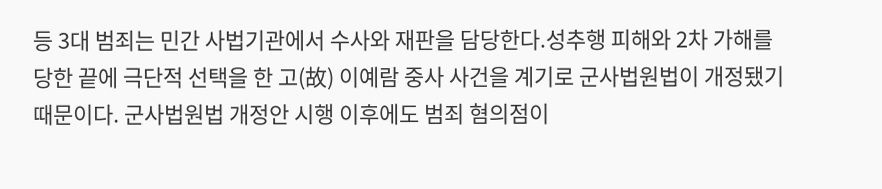등 3대 범죄는 민간 사법기관에서 수사와 재판을 담당한다.성추행 피해와 2차 가해를 당한 끝에 극단적 선택을 한 고(故) 이예람 중사 사건을 계기로 군사법원법이 개정됐기 때문이다. 군사법원법 개정안 시행 이후에도 범죄 혐의점이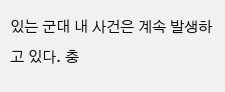있는 군대 내 사건은 계속 발생하고 있다. 충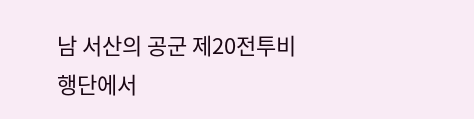남 서산의 공군 제20전투비행단에서